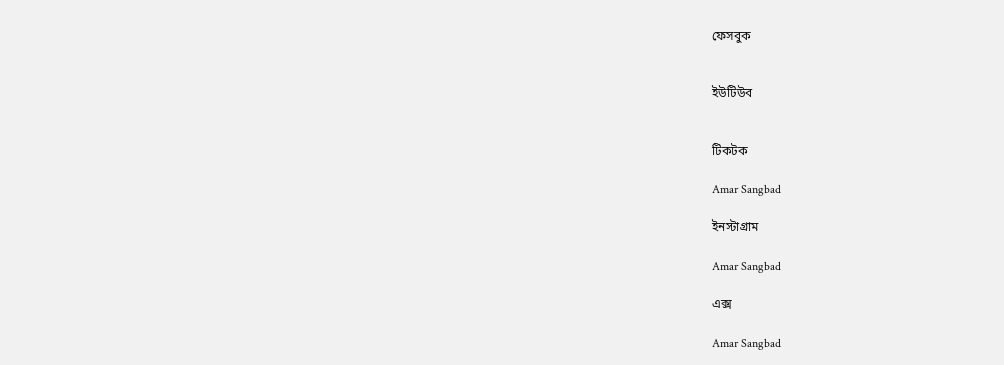ফেসবুক


ইউটিউব


টিকটক

Amar Sangbad

ইনস্টাগ্রাম

Amar Sangbad

এক্স

Amar Sangbad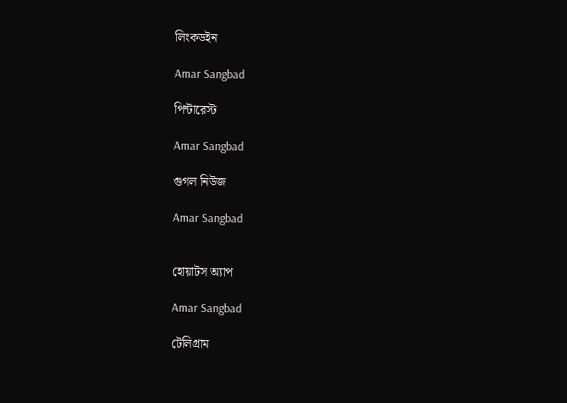লিংকডইন

Amar Sangbad

পিন্টারেস্ট

Amar Sangbad

গুগল নিউজ

Amar Sangbad


হোয়াটস অ্যাপ

Amar Sangbad

টেলিগ্রাম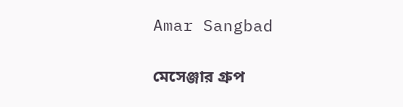Amar Sangbad

মেসেঞ্জার গ্রুপ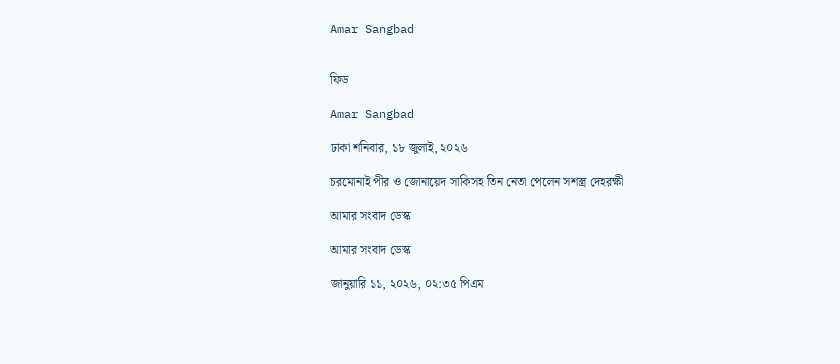Amar Sangbad


ফিড

Amar Sangbad

ঢাকা শনিবার, ১৮ জুলাই, ২০২৬

চরমোনাই পীর ও জোনায়েদ সাকিসহ তিন নেতা পেলেন সশস্ত্র দেহরক্ষী

আমার সংবাদ ডেস্ক

আমার সংবাদ ডেস্ক

জানুয়ারি ১১, ২০২৬, ০২:৩৫ পিএম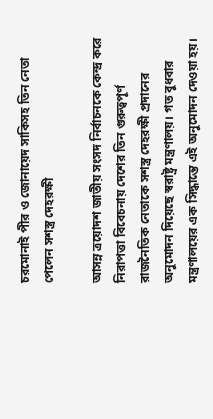চরমোনাই পীর ও জোনায়েদ সাকিসহ তিন নেতা পেলেন সশস্ত্র দেহরক্ষী

আসন্ন ত্রয়োদশ জাতীয় সংসদ নির্বাচনকে কেন্দ্র করে নিরাপত্তা বিবেচনায় দেশের তিন গুরুত্বপূর্ণ রাজনৈতিক নেতাকে সশস্ত্র দেহরক্ষী প্রদানের অনুমোদন দিয়েছে স্বরাষ্ট্র মন্ত্রণালয়। গত বুধবার মন্ত্রণালয়ের এক সিদ্ধান্তে এই অনুমোদন দেওয়া হয়।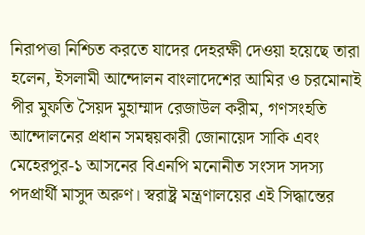নিরাপত্তা নিশ্চিত করতে যাদের দেহরক্ষী দেওয়া হয়েছে তারা হলেন, ইসলামী আন্দোলন বাংলাদেশের আমির ও চরমোনাই পীর মুফতি সৈয়দ মুহাম্মাদ রেজাউল করীম, গণসংহতি আন্দোলনের প্রধান সমন্বয়কারী জোনায়েদ সাকি এবং মেহেরপুর-১ আসনের বিএনপি মনোনীত সংসদ সদস্য পদপ্রার্থী মাসুদ অরুণ। স্বরাষ্ট্র মন্ত্রণালয়ের এই সিদ্ধান্তের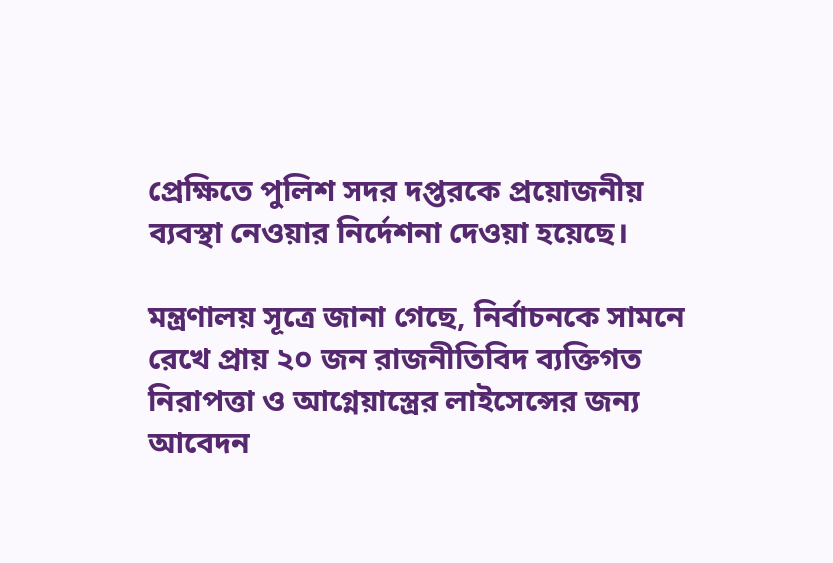প্রেক্ষিতে পুলিশ সদর দপ্তরকে প্রয়োজনীয় ব্যবস্থা নেওয়ার নির্দেশনা দেওয়া হয়েছে।

মন্ত্রণালয় সূত্রে জানা গেছে, নির্বাচনকে সামনে রেখে প্রায় ২০ জন রাজনীতিবিদ ব্যক্তিগত নিরাপত্তা ও আগ্নেয়াস্ত্রের লাইসেন্সের জন্য আবেদন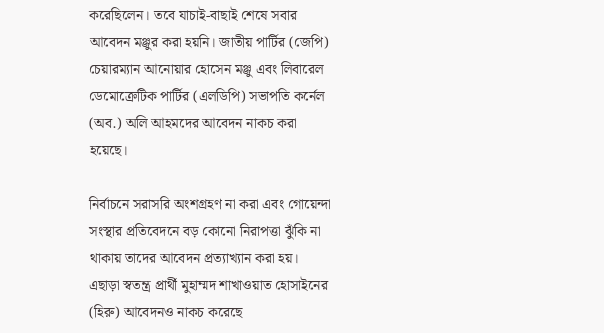করেছিলেন। তবে যাচাই-বাছাই শেষে সবার আবেদন মঞ্জুর করা হয়নি। জাতীয় পার্টির (জেপি) চেয়ারম্যান আনোয়ার হোসেন মঞ্জু এবং লিবারেল ডেমোক্রেটিক পার্টির (এলডিপি) সভাপতি কর্নেল (অব.) অলি আহমদের আবেদন নাকচ করা হয়েছে।

নির্বাচনে সরাসরি অংশগ্রহণ না করা এবং গোয়েন্দা সংস্থার প্রতিবেদনে বড় কোনো নিরাপত্তা ঝুঁকি না থাকায় তাদের আবেদন প্রত্যাখ্যান করা হয়। এছাড়া স্বতন্ত্র প্রার্থী মুহাম্মদ শাখাওয়াত হোসাইনের (হিরু) আবেদনও নাকচ করেছে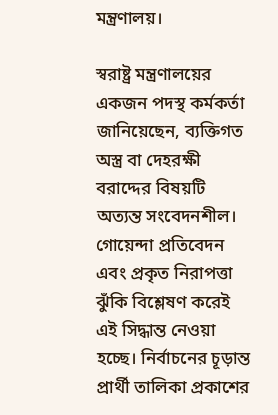মন্ত্রণালয়।

স্বরাষ্ট্র মন্ত্রণালয়ের একজন পদস্থ কর্মকর্তা জানিয়েছেন, ব্যক্তিগত অস্ত্র বা দেহরক্ষী বরাদ্দের বিষয়টি অত্যন্ত সংবেদনশীল। গোয়েন্দা প্রতিবেদন এবং প্রকৃত নিরাপত্তা ঝুঁকি বিশ্লেষণ করেই এই সিদ্ধান্ত নেওয়া হচ্ছে। নির্বাচনের চূড়ান্ত প্রার্থী তালিকা প্রকাশের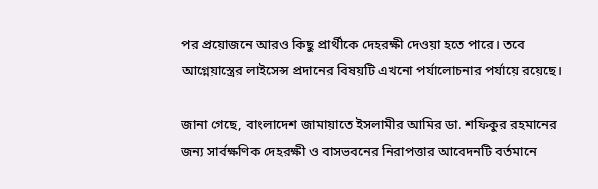পর প্রয়োজনে আরও কিছু প্রার্থীকে দেহরক্ষী দেওয়া হতে পারে। তবে আগ্নেয়াস্ত্রের লাইসেন্স প্রদানের বিষয়টি এখনো পর্যালোচনার পর্যায়ে রয়েছে।

জানা গেছে, বাংলাদেশ জামায়াতে ইসলামীর আমির ডা. শফিকুর রহমানের জন্য সার্বক্ষণিক দেহরক্ষী ও বাসভবনের নিরাপত্তার আবেদনটি বর্তমানে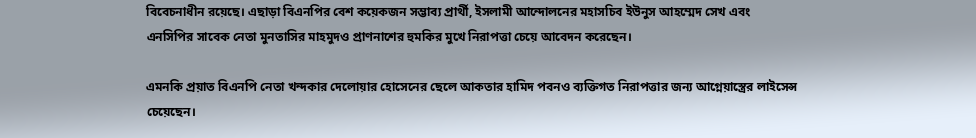বিবেচনাধীন রয়েছে। এছাড়া বিএনপির বেশ কয়েকজন সম্ভাব্য প্রার্থী, ইসলামী আন্দোলনের মহাসচিব ইউনুস আহম্মেদ সেখ এবং এনসিপির সাবেক নেতা মুনতাসির মাহমুদও প্রাণনাশের হুমকির মুখে নিরাপত্তা চেয়ে আবেদন করেছেন।

এমনকি প্রয়াত বিএনপি নেতা খন্দকার দেলোয়ার হোসেনের ছেলে আকতার হামিদ পবনও ব্যক্তিগত নিরাপত্তার জন্য আগ্নেয়াস্ত্রের লাইসেন্স চেয়েছেন।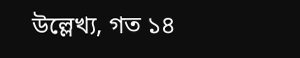উল্লেখ্য, গত ১৪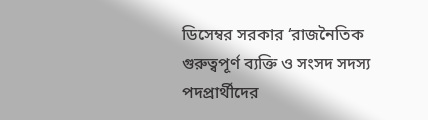ডিসেম্বর সরকার ‘রাজনৈতিক গুরুত্বপূর্ণ ব্যক্তি ও সংসদ সদস্য পদপ্রার্থীদের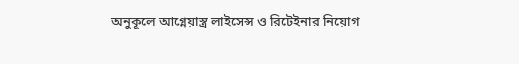অনুকূলে আগ্নেয়াস্ত্র লাইসেন্স ও রিটেইনার নিয়োগ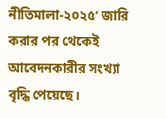নীতিমালা-২০২৫’ জারি করার পর থেকেই আবেদনকারীর সংখ্যা বৃদ্ধি পেয়েছে।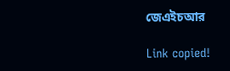জেএইচআর

Link copied!